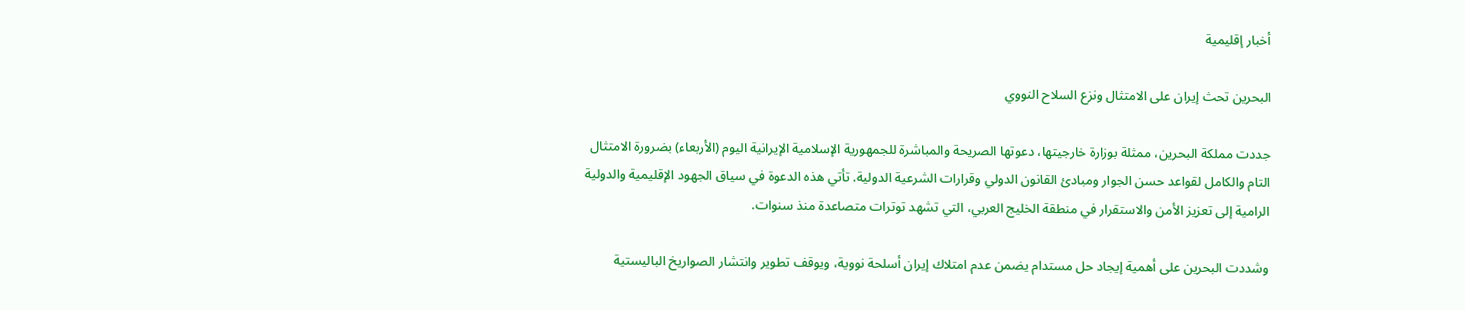أخبار إقليمية

البحرين تحث إيران على الامتثال ونزع السلاح النووي

جددت مملكة البحرين، ممثلة بوزارة خارجيتها، دعوتها الصريحة والمباشرة للجمهورية الإسلامية الإيرانية اليوم (الأربعاء) بضرورة الامتثال التام والكامل لقواعد حسن الجوار ومبادئ القانون الدولي وقرارات الشرعية الدولية. تأتي هذه الدعوة في سياق الجهود الإقليمية والدولية الرامية إلى تعزيز الأمن والاستقرار في منطقة الخليج العربي، التي تشهد توترات متصاعدة منذ سنوات.

وشددت البحرين على أهمية إيجاد حل مستدام يضمن عدم امتلاك إيران أسلحة نووية، ويوقف تطوير وانتشار الصواريخ الباليستية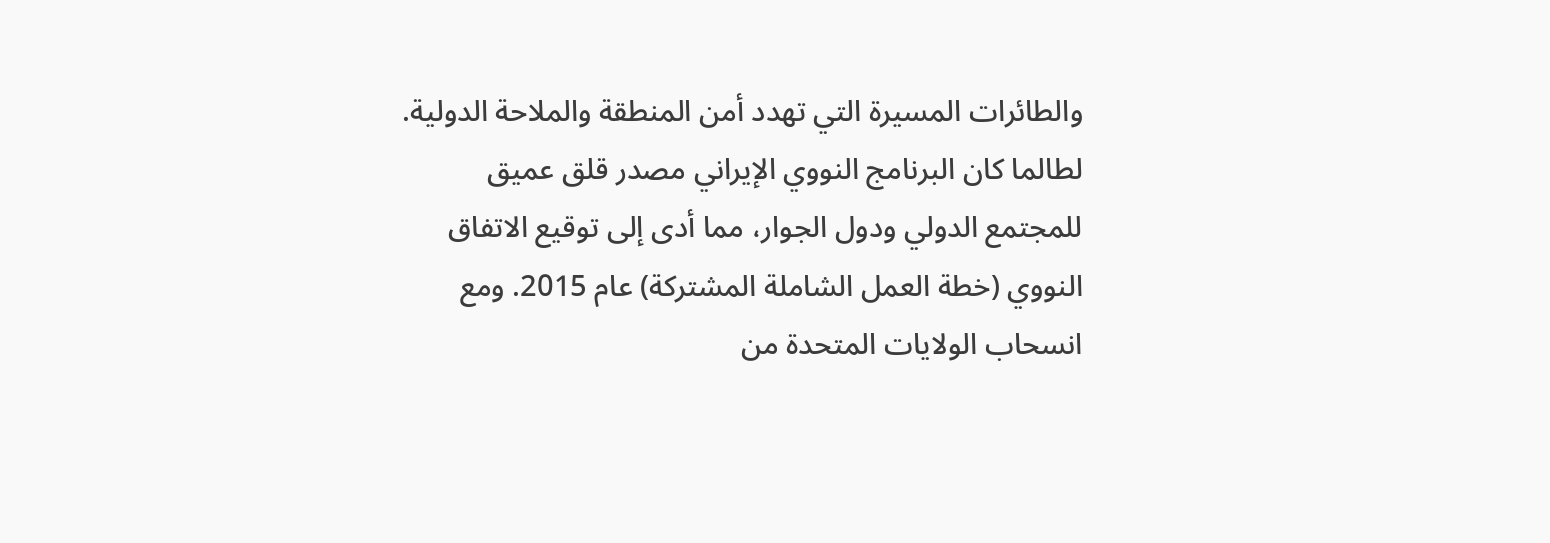والطائرات المسيرة التي تهدد أمن المنطقة والملاحة الدولية. لطالما كان البرنامج النووي الإيراني مصدر قلق عميق للمجتمع الدولي ودول الجوار، مما أدى إلى توقيع الاتفاق النووي (خطة العمل الشاملة المشتركة) عام 2015. ومع انسحاب الولايات المتحدة من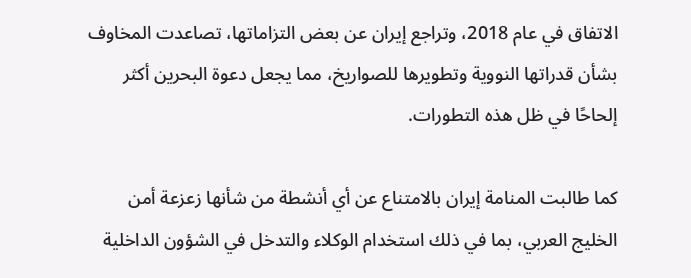الاتفاق في عام 2018، وتراجع إيران عن بعض التزاماتها، تصاعدت المخاوف بشأن قدراتها النووية وتطويرها للصواريخ، مما يجعل دعوة البحرين أكثر إلحاحًا في ظل هذه التطورات.

كما طالبت المنامة إيران بالامتناع عن أي أنشطة من شأنها زعزعة أمن الخليج العربي، بما في ذلك استخدام الوكلاء والتدخل في الشؤون الداخلية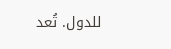للدول. تُعد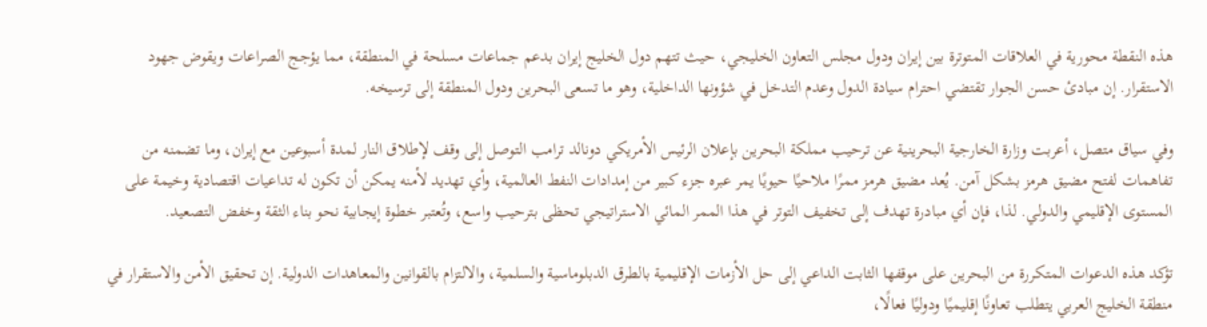هذه النقطة محورية في العلاقات المتوترة بين إيران ودول مجلس التعاون الخليجي، حيث تتهم دول الخليج إيران بدعم جماعات مسلحة في المنطقة، مما يؤجج الصراعات ويقوض جهود الاستقرار. إن مبادئ حسن الجوار تقتضي احترام سيادة الدول وعدم التدخل في شؤونها الداخلية، وهو ما تسعى البحرين ودول المنطقة إلى ترسيخه.

وفي سياق متصل، أعربت وزارة الخارجية البحرينية عن ترحيب مملكة البحرين بإعلان الرئيس الأمريكي دونالد ترامب التوصل إلى وقف لإطلاق النار لمدة أسبوعين مع إيران، وما تضمنه من تفاهمات لفتح مضيق هرمز بشكل آمن. يُعد مضيق هرمز ممرًا ملاحيًا حيويًا يمر عبره جزء كبير من إمدادات النفط العالمية، وأي تهديد لأمنه يمكن أن تكون له تداعيات اقتصادية وخيمة على المستوى الإقليمي والدولي. لذا، فإن أي مبادرة تهدف إلى تخفيف التوتر في هذا الممر المائي الاستراتيجي تحظى بترحيب واسع، وتُعتبر خطوة إيجابية نحو بناء الثقة وخفض التصعيد.

تؤكد هذه الدعوات المتكررة من البحرين على موقفها الثابت الداعي إلى حل الأزمات الإقليمية بالطرق الدبلوماسية والسلمية، والالتزام بالقوانين والمعاهدات الدولية. إن تحقيق الأمن والاستقرار في منطقة الخليج العربي يتطلب تعاونًا إقليميًا ودوليًا فعالًا،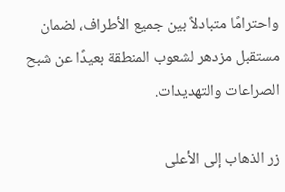واحترامًا متبادلاً بين جميع الأطراف، لضمان مستقبل مزدهر لشعوب المنطقة بعيدًا عن شبح الصراعات والتهديدات.

زر الذهاب إلى الأعلى